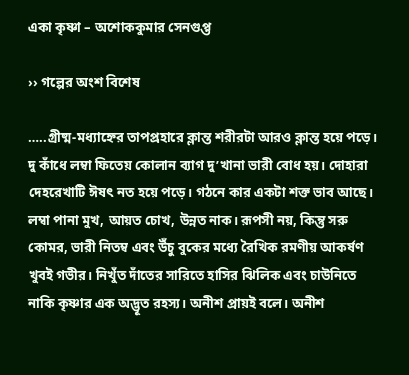একা কৃষ্ণা – অশোককুমার সেনগুপ্ত

›› গল্পের অংশ বিশেষ

…..গ্রীষ্ম-মধ্যাহ্নের তাপপ্রহারে ক্লান্ত শরীরটা আরও ক্লান্ত হয়ে পড়ে। দু কাঁধে লম্বা ফিতেয় কোলান ব্যাগ দু’খানা ভারী বোধ হয়। দোহারা দেহরেখাটি ঈষৎ নত হয়ে পড়ে। গঠনে কার একটা শক্ত ভাব আছে। লম্বা পানা মুখ, আয়ত চোখ, উন্নত নাক। রূপসী নয়, কিন্তু সরু কোমর, ভারী নিতম্ব এবং উঁচু বুকের মধ্যে রৈখিক রমণীয় আকর্ষণ খুবই গভীর। নিখুঁত দাঁতের সারিতে হাসির ঝিলিক এবং চাউনিতে নাকি কৃষ্ণার এক অদ্ভূত রহস্য। অনীশ প্রায়ই বলে। অনীশ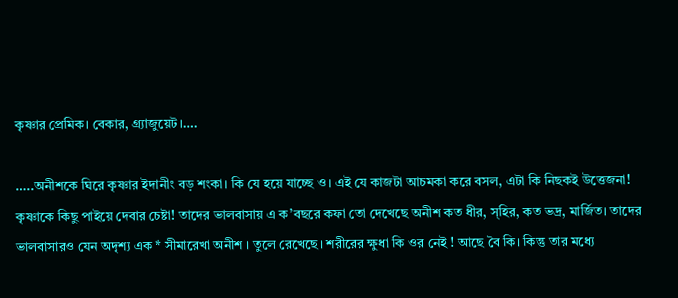কৃষ্ণার প্রেমিক। বেকার, গ্র্যাজুয়েট।….

…..অনীশকে ঘিরে কৃষ্ণার ইদানীং বড় শংকা। কি যে হয়ে যাচ্ছে ও। এই যে কাজটা আচমকা করে বসল, এটা কি নিছকই উত্তেজনা! কৃষ্ণাকে কিছু পাইয়ে দেবার চেষ্টা! তাদের ভালবাসায় এ ক’বছরে কফা তো দেখেছে অনীশ কত ধীর, স্হির, কত ভদ্র, মার্জিত। তাদের ভালবাসারও যেন অদৃশ্য এক * সীমারেখা অনীশ । তুলে রেখেছে। শরীরের ক্ষুধা কি ওর নেই ! আছে বৈ কি। কিন্তু তার মধ্যে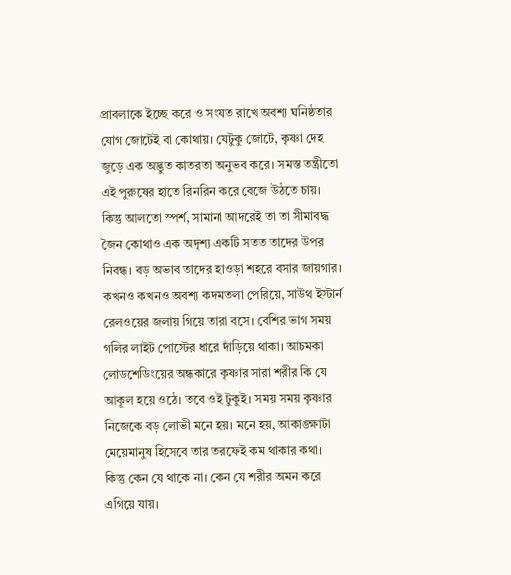প্রাবলাকে ইচ্ছে করে ও সংযত রাখে অবশ্য ঘনিষ্ঠতার যোগ জোটেই বা কোথায়। যেটুকু জোটে, কৃষ্ণা দেহ জুড়ে এক অদ্ভুত কাতরতা অনুভব করে। সমস্ত তন্ত্রীতো এই পুরুষের হাতে রিনরিন করে বেজে উঠতে চায়। কিন্তু আলতো স্পর্শ, সামানা আদরেই তা তা সীমাবদ্ধ জৈন কোথাও এক অদৃশ্য একটি সতত তাদের উপর নিবন্ধ। বড় অভাব তাদের হাওড়া শহরে বসার জায়গার। কখনও কখনও অবশ্য কদমতলা পেরিয়ে, সাউথ ইস্টার্ন রেলওয়ের জলায় গিয়ে তারা বসে। বেশির ভাগ সময় গলির লাইট পোস্টের ধারে দাঁড়িয়ে থাকা। আচমকা লোডশেডিংয়ের অন্ধকারে কৃষ্ণার সারা শরীর কি যে আকূল হয়ে ওঠে। তবে ওই টুকুই। সময় সময় কৃষ্ণার নিজেকে বড় লোভী মনে হয়। মনে হয়, আকাঙ্ক্ষাটা মেয়েমানুষ হিসেবে তার তরফেই কম থাকার কথা। কিন্তু কেন যে থাকে না। কেন যে শরীর অমন করে এগিয়ে যায়।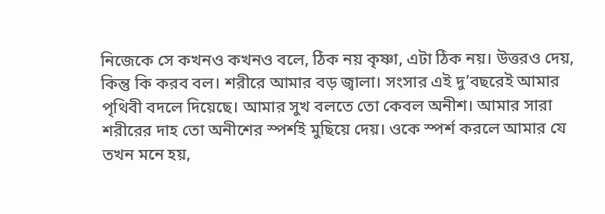নিজেকে সে কখনও কখনও বলে, ঠিক নয় কৃষ্ণা, এটা ঠিক নয়। উত্তরও দেয়, কিন্তু কি করব বল। শরীরে আমার বড় জ্বালা। সংসার এই দু’বছরেই আমার পৃথিবী বদলে দিয়েছে। আমার সুখ বলতে তো কেবল অনীশ। আমার সারা শরীরের দাহ তো অনীশের স্পর্শই মুছিয়ে দেয়। ওকে স্পর্শ করলে আমার যে তখন মনে হয়,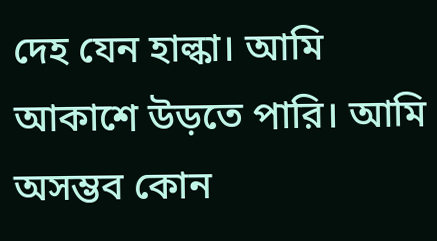দেহ যেন হাল্কা। আমি আকাশে উড়তে পারি। আমি অসম্ভব কোন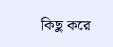কিছু করে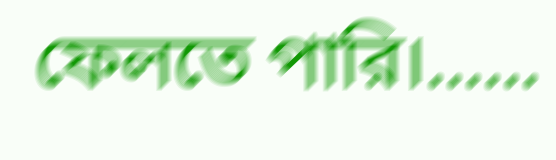ফেলতে পারি।……